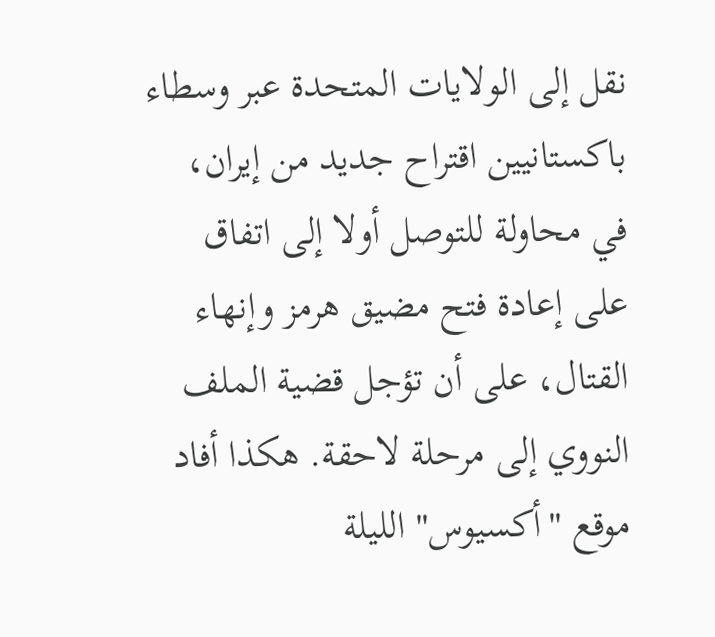نقل إلى الولايات المتحدة عبر وسطاء باكستانيين اقتراح جديد من إيران، في محاولة للتوصل أولا إلى اتفاق على إعادة فتح مضيق هرمز وإنهاء القتال، على أن تؤجل قضية الملف النووي إلى مرحلة لاحقة. هكذا أفاد موقع "أكسيوس" الليلة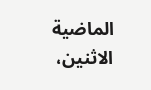الماضية الاثنين،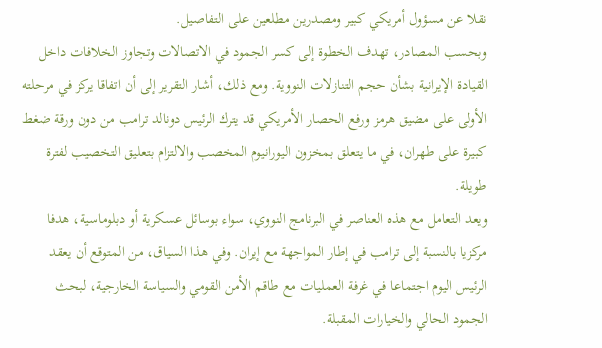نقلا عن مسؤول أمريكي كبير ومصدرين مطلعين على التفاصيل.
وبحسب المصادر، تهدف الخطوة إلى كسر الجمود في الاتصالات وتجاوز الخلافات داخل القيادة الإيرانية بشأن حجم التنازلات النووية. ومع ذلك، أشار التقرير إلى أن اتفاقا يركز في مرحلته الأولى على مضيق هرمز ورفع الحصار الأمريكي قد يترك الرئيس دونالد ترامب من دون ورقة ضغط كبيرة على طهران، في ما يتعلق بمخزون اليورانيوم المخصب والالتزام بتعليق التخصيب لفترة طويلة.
ويعد التعامل مع هذه العناصر في البرنامج النووي، سواء بوسائل عسكرية أو دبلوماسية، هدفا مركزيا بالنسبة إلى ترامب في إطار المواجهة مع إيران. وفي هذا السياق، من المتوقع أن يعقد الرئيس اليوم اجتماعا في غرفة العمليات مع طاقم الأمن القومي والسياسة الخارجية، لبحث الجمود الحالي والخيارات المقبلة.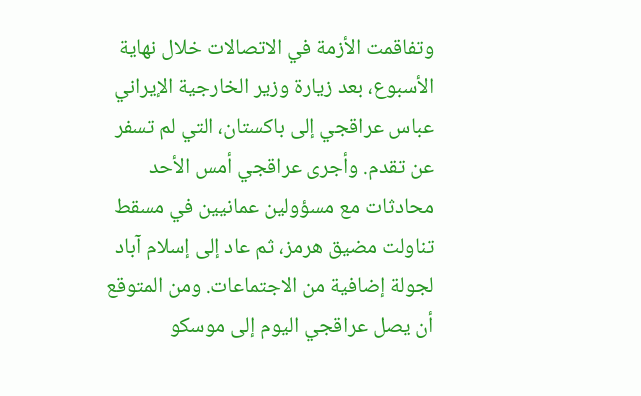وتفاقمت الأزمة في الاتصالات خلال نهاية الأسبوع، بعد زيارة وزير الخارجية الإيراني عباس عراقجي إلى باكستان، التي لم تسفر عن تقدم. وأجرى عراقجي أمس الأحد محادثات مع مسؤولين عمانيين في مسقط تناولت مضيق هرمز، ثم عاد إلى إسلام آباد لجولة إضافية من الاجتماعات. ومن المتوقع أن يصل عراقجي اليوم إلى موسكو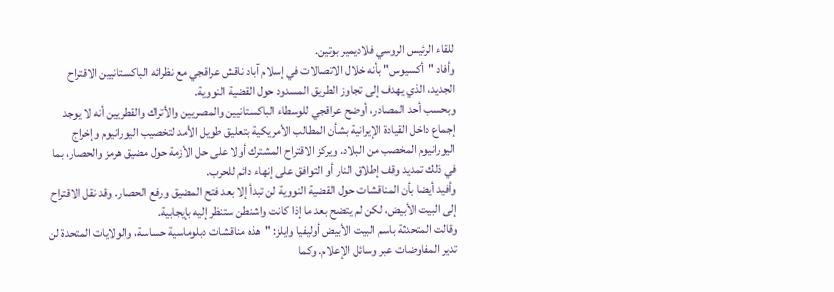للقاء الرئيس الروسي فلاديمير بوتين.
وأفاد "أكسيوس" بأنه خلال الاتصالات في إسلام آباد ناقش عراقجي مع نظرائه الباكستانيين الاقتراح الجديد، الذي يهدف إلى تجاوز الطريق المسدود حول القضية النووية.
وبحسب أحد المصادر، أوضح عراقجي للوسطاء الباكستانيين والمصريين والأتراك والقطريين أنه لا يوجد إجماع داخل القيادة الإيرانية بشأن المطالب الأمريكية بتعليق طويل الأمد لتخصيب اليورانيوم وإخراج اليورانيوم المخصب من البلاد. ويركز الاقتراح المشترك أولا على حل الأزمة حول مضيق هرمز والحصار، بما في ذلك تمديد وقف إطلاق النار أو التوافق على إنهاء دائم للحرب.
وأفيد أيضا بأن المناقشات حول القضية النووية لن تبدأ إلا بعد فتح المضيق ورفع الحصار. وقد نقل الاقتراح إلى البيت الأبيض، لكن لم يتضح بعد ما إذا كانت واشنطن ستنظر إليه بإيجابية.
وقالت المتحدثة باسم البيت الأبيض أوليفيا وايلز: "هذه مناقشات دبلوماسية حساسة، والولايات المتحدة لن تدير المفاوضات عبر وسائل الإعلام. وكما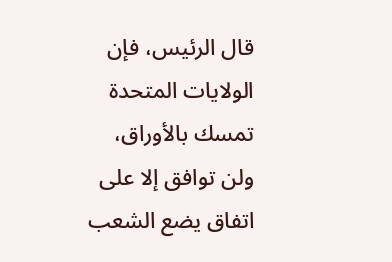قال الرئيس، فإن الولايات المتحدة تمسك بالأوراق، ولن توافق إلا على اتفاق يضع الشعب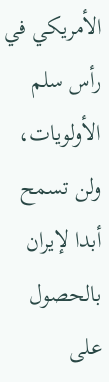الأمريكي في رأس سلم الأولويات، ولن تسمح أبدا لإيران بالحصول على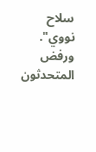سلاح نووي".
ورفض المتحدثون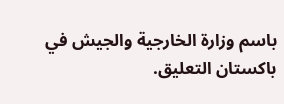باسم وزارة الخارجية والجيش في باكستان التعليق.